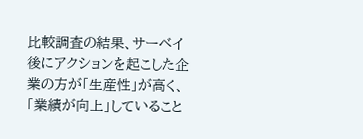比較調査の結果、サーベイ後にアクションを起こした企業の方が「生産性」が高く、「業績が向上」していること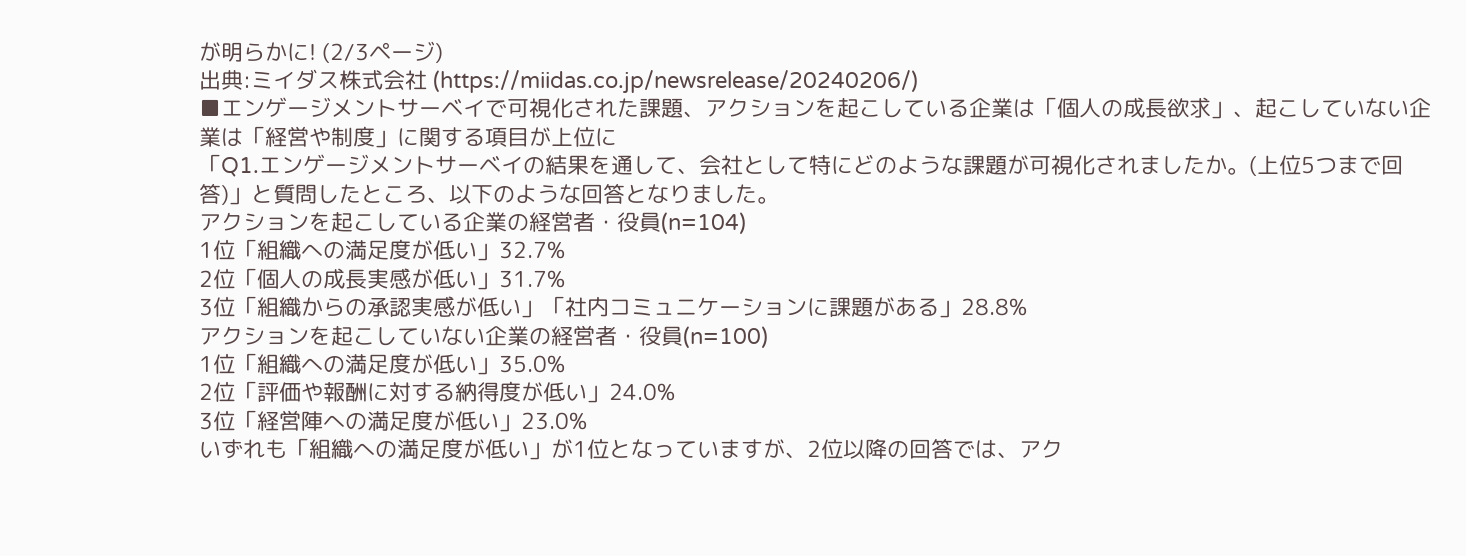が明らかに! (2/3ページ)
出典:ミイダス株式会社 (https://miidas.co.jp/newsrelease/20240206/)
■エンゲージメントサーベイで可視化された課題、アクションを起こしている企業は「個人の成長欲求」、起こしていない企業は「経営や制度」に関する項目が上位に
「Q1.エンゲージメントサーベイの結果を通して、会社として特にどのような課題が可視化されましたか。(上位5つまで回答)」と質問したところ、以下のような回答となりました。
アクションを起こしている企業の経営者・役員(n=104)
1位「組織への満足度が低い」32.7%
2位「個人の成長実感が低い」31.7%
3位「組織からの承認実感が低い」「社内コミュニケーションに課題がある」28.8%
アクションを起こしていない企業の経営者・役員(n=100)
1位「組織への満足度が低い」35.0%
2位「評価や報酬に対する納得度が低い」24.0%
3位「経営陣への満足度が低い」23.0%
いずれも「組織への満足度が低い」が1位となっていますが、2位以降の回答では、アク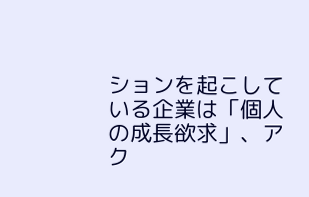ションを起こしている企業は「個人の成長欲求」、アク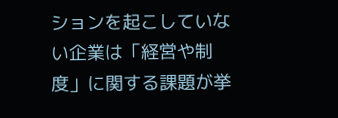ションを起こしていない企業は「経営や制度」に関する課題が挙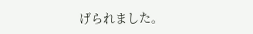げられました。